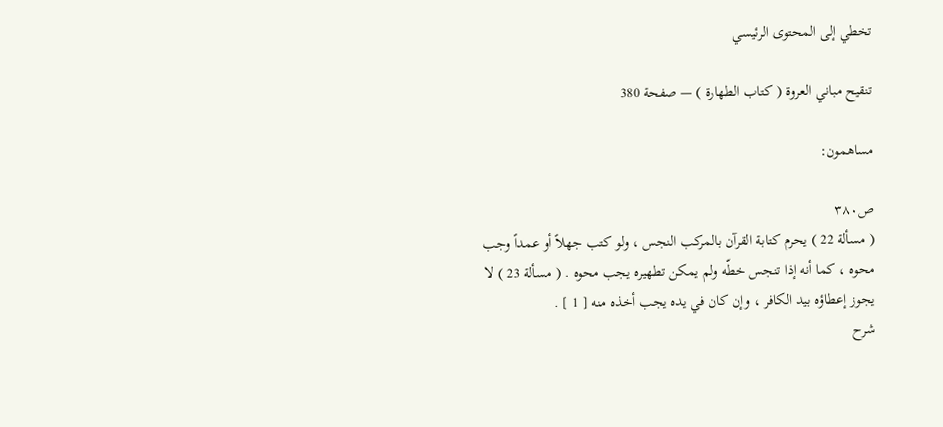تخطي إلى المحتوى الرئيسي

تنقيح مباني العروة ( كتاب الطهارة ) — صفحة 380

مساهمون:

ص٣٨٠
( مسألة 22 ) يحرم كتابة القرآن بالمركب النجس ، ولو كتب جهلاً أو عمداً وجب محوه ، كما أنه إذا تنجس خطّه ولم يمكن تطهيره يجب محوه . ( مسألة 23 ) لا يجوز إعطاؤه بيد الكافر ، وإن كان في يده يجب أخذه منه [ 1 ] .
شرح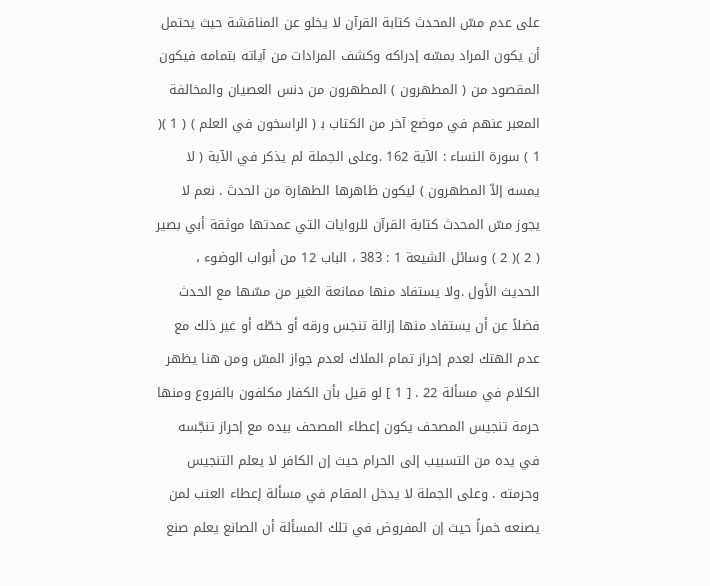على عدم مسّ المحدث كتابة القرآن لا يخلو عن المناقشة حيث يحتمل أن يكون المراد بمسّه إدراكه وكشف المرادات من آياته بتمامه فيكون المقصود من ( المطهرون ) المطهرون من دنس العصيان والمخالفة المعبر عنهم في موضع آخر من الكتاب ب‍ ( الراسخون في العلم ) ( 1 )( 1 ) سورة النساء : الآية 162 .وعلى الجملة لم يذكر في الآية ( لا يمسه إلاّ المطهرون ) ليكون ظاهرها الطهارة من الحدث . نعم لا يجوز مسّ المحدث كتابة القرآن للروايات التي عمدتها موثقة أبي بصير ( 2 )( 2 ) وسائل الشيعة 1 : 383 ، الباب 12 من أبواب الوضوء ، الحديث الأول .ولا يستفاد منها ممانعة الغير من مسّها مع الحدث فضلاً عن أن يستفاد منها إزالة تنجس ورقه أو خطّه أو غير ذلك مع عدم الهتك لعدم إحراز تمام الملاك لعدم جواز المسّ ومن هنا يظهر الكلام في مسألة 22 . [ 1 ] لو قيل بأن الكفار مكلفون بالفروع ومنها حرمة تنجيس المصحف يكون إعطاء المصحف بيده مع إحراز تنجّسه في يده من التسبيب إلى الحرام حيث إن الكافر لا يعلم التنجيس وحرمته . وعلى الجملة لا يدخل المقام في مسألة إعطاء العنب لمن يصنعه خمراً حيث إن المفروض في تلك المسألة أن الصانع يعلم صنع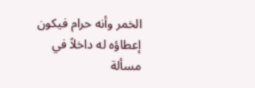الخمر وأنه حرام فيكون إعطاؤه له داخلاً في مسألة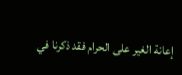إعانة الغير على الحرام فقد ذكرنا في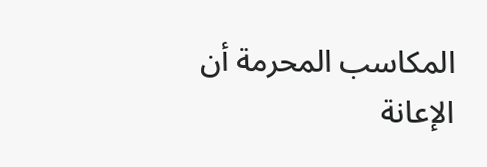المكاسب المحرمة أن الإعانة